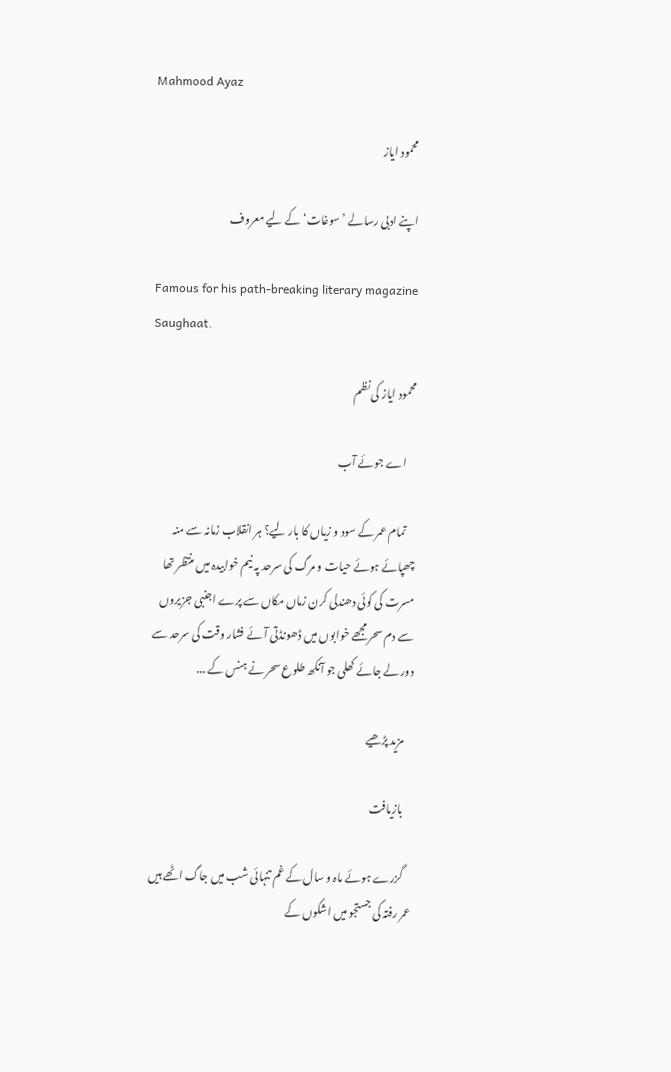Mahmood Ayaz

محمود ایاز

اپنے ادبی رسالے ’سوغات‘ کے لیے معروف

Famous for his path-breaking literary magazine Saughaat.

محمود ایاز کی نظم

    اے جوئے آب

    تمام عمر کے سود و زیاں کا بار لیے؟ ہر انقلاب زمانہ سے منہ چھپائے ہوئے حیات و مرگ کی سرحد پہ نیم خوابیدہ میں منتظر تھا مسرت کی کوئی دھندلی کرن زماں مکاں سے پرے اجنبی جزیروں سے دم سحر مجھے خوابوں میں ڈھونڈتی آئے فشار وقت کی سرحد سے دور لے جائے کھلی جو آنکھ طلوع سحر نے ہنس کے ...

    مزید پڑھیے

    بازیافت

    گزرے ہوئے ماہ و سال کے غم تنہائی شب میں جاگ اٹھے ہیں عمر رفتہ کی جستجو میں اشکوں کے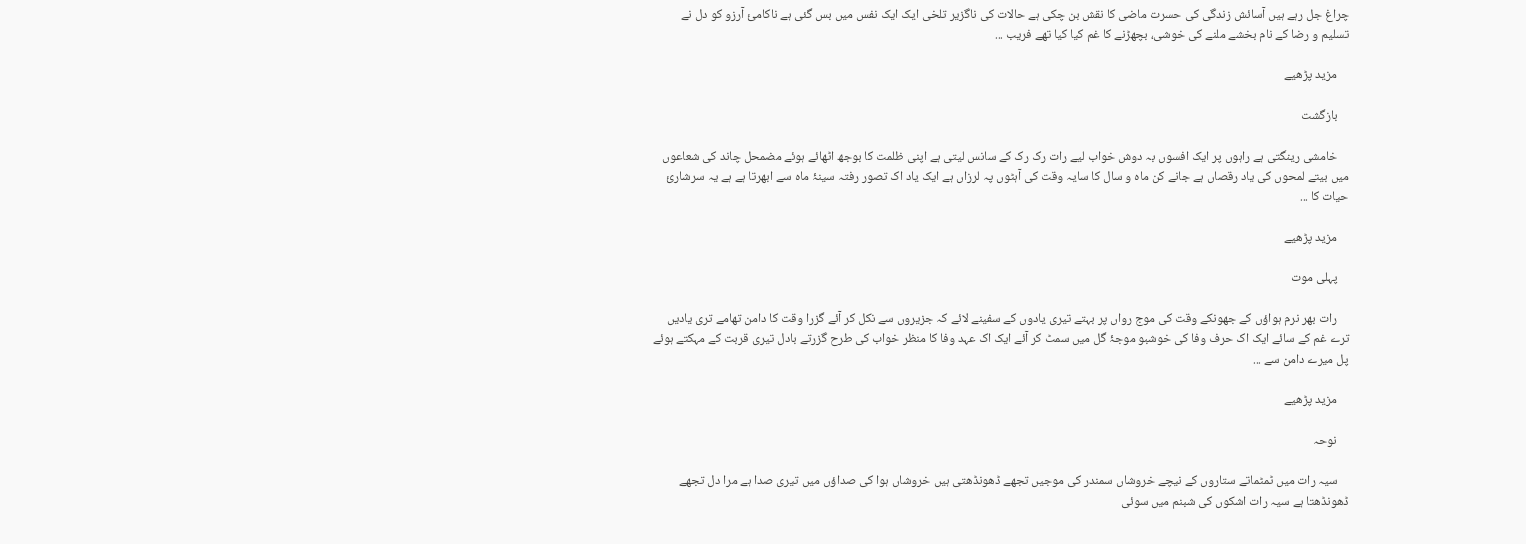چراغ جل رہے ہیں آسائش زندگی کی حسرت ماضی کا نقش بن چکی ہے حالات کی ناگزیر تلخی ایک ایک نفس میں بس گئی ہے ناکامئ آرزو کو دل نے تسلیم و رضا کے نام بخشے ملنے کی خوشی، بچھڑنے کا غم کیا کیا تھے فریب ...

    مزید پڑھیے

    بازگشت

    خامشی رینگتی ہے راہوں پر ایک افسوں بہ دوش خواب لیے رات رک رک کے سانس لیتی ہے اپنی ظلمت کا بوجھ اٹھائے ہوئے مضمحل چاند کی شعاعوں میں بیتے لمحوں کی یاد رقصاں ہے جانے کن ماہ و سال کا سایہ وقت کی آہٹوں پہ لرزاں ہے ایک یاد اک تصور رفتہ سینۂ ماہ سے ابھرتا ہے ہے یہ سرشاریٔ حیات کا ...

    مزید پڑھیے

    پہلی موت

    رات بھر نرم ہواؤں کے جھونکے وقت کی موج رواں پر بہتے تیری یادوں کے سفینے لائے کہ جزیروں سے نکل کر آئے گزرا وقت کا دامن تھامے تری یادیں ترے غم کے سائے ایک اک حرف وفا کی خوشبو موجۂ گل میں سمٹ کر آئے ایک اک عہد وفا کا منظر خواب کی طرح گزرتے بادل تیری قربت کے مہکتے ہوئے پل میرے دامن سے ...

    مزید پڑھیے

    نوحہ

    سیہ رات میں ٹمٹماتے ستاروں کے نیچے خروشاں سمندر کی موجیں تجھے ڈھونڈھتی ہیں خروشاں ہوا کی صداؤں میں تیری صدا ہے مرا دل تجھے ڈھونڈھتا ہے سیہ رات اشکوں کی شبنم میں سوئی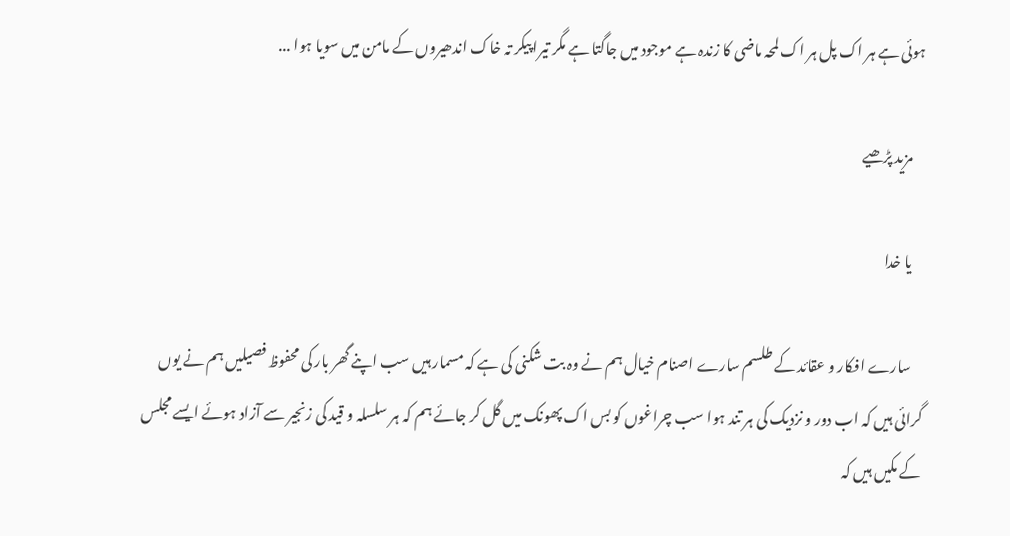ہوئی ہے ہر اک پل ہر اک لمحہ ماضی کا زندہ ہے موجود میں جاگتا ہے مگر تیرا پیکر تہ خاک اندھیروں کے مامن میں سویا ہوا ...

    مزید پڑھیے

    یا خدا

    سارے افکار و عقائد کے طلسم سارے اصنام خیال ہم نے وہ بت شکنی کی ہے کہ مسمار ہیں سب اپنے گھر بار کی محفوظ فصیلیں ہم نے یوں گرائی ہیں کہ اب دور و نزدیک کی ہر تند ہوا سب چراغوں کو بس اک پھونک میں گل کر جائے ہم کہ ہر سلسلہ و قید کی زنجیر سے آزاد ہوئے ایسے مجلس کے مکیں ہیں کہ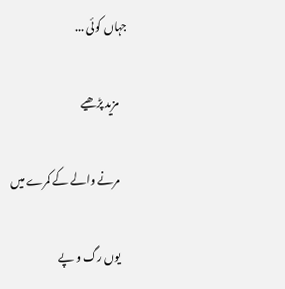جہاں کوئی ...

    مزید پڑھیے

    مرنے والے کے کمرے میں

    یوں رگ و پے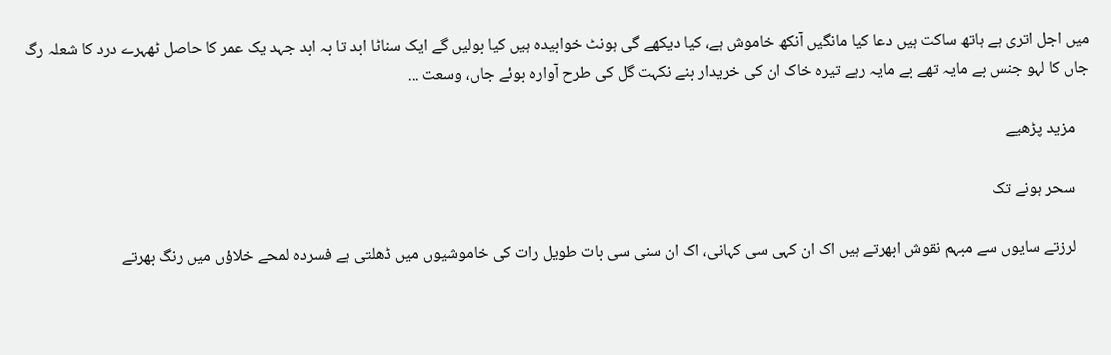میں اجل اتری ہے ہاتھ ساکت ہیں دعا کیا مانگیں آنکھ خاموش ہے، کیا دیکھے گی ہونٹ خوابیدہ ہیں کیا بولیں گے ایک سناٹا ابد تا بہ ابد جہد یک عمر کا حاصل ٹھہرے درد کا شعلہ رگ جاں کا لہو جنس بے مایہ تھے بے مایہ رہے تیرہ خاک ان کی خریدار بنے نکہت گل کی طرح آوارہ بوئے جاں، وسعت ...

    مزید پڑھیے

    سحر ہونے تک

    لرزتے سایوں سے مبہم نقوش ابھرتے ہیں اک ان کہی سی کہانی، اک ان سنی سی بات طویل رات کی خاموشیوں میں ڈھلتی ہے فسردہ لمحے خلاؤں میں رنگ بھرتے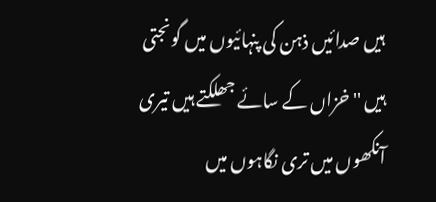ہیں صدائیں ذہن کی پنہائیوں میں گونجتی ہیں ''خزاں کے سائے جھلکتے ہیں تیری آنکھوں میں تری نگاہوں میں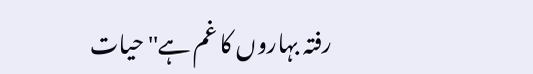رفتہ بہاروں کا غم ہے'' حیات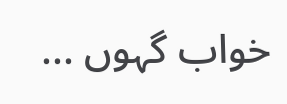خواب گہوں ...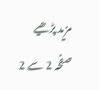مزید پڑھیے
صفحہ 2 سے 2